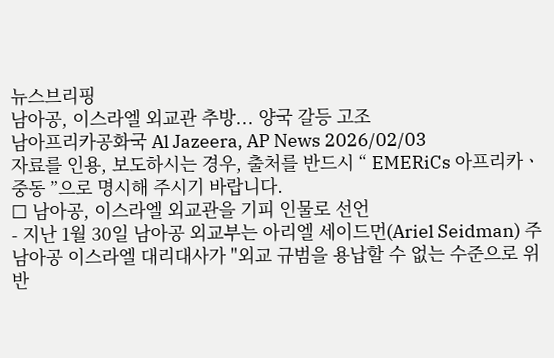뉴스브리핑
남아공, 이스라엘 외교관 추방... 양국 갈등 고조
남아프리카공화국 Al Jazeera, AP News 2026/02/03
자료를 인용, 보도하시는 경우, 출처를 반드시 “ EMERiCs 아프리카ㆍ중동 ”으로 명시해 주시기 바랍니다.
☐ 남아공, 이스라엘 외교관을 기피 인물로 선언
- 지난 1월 30일 남아공 외교부는 아리엘 세이드먼(Ariel Seidman) 주남아공 이스라엘 대리대사가 "외교 규범을 용납할 수 없는 수준으로 위반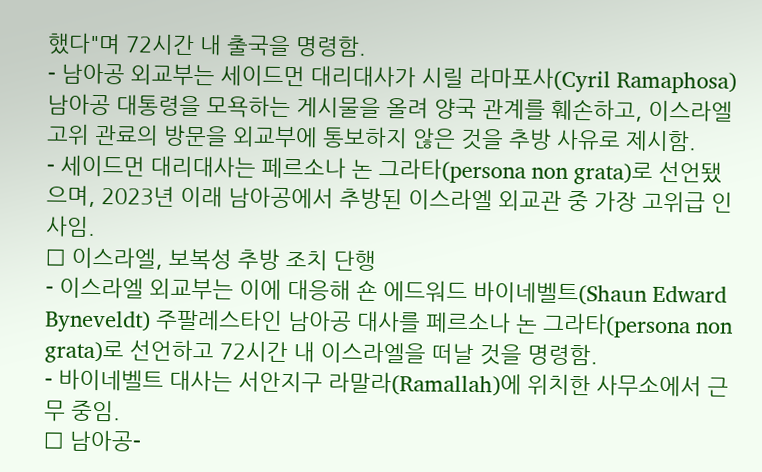했다"며 72시간 내 출국을 명령함.
- 남아공 외교부는 세이드먼 대리대사가 시릴 라마포사(Cyril Ramaphosa) 남아공 대통령을 모욕하는 게시물을 올려 양국 관계를 훼손하고, 이스라엘 고위 관료의 방문을 외교부에 통보하지 않은 것을 추방 사유로 제시함.
- 세이드먼 대리대사는 페르소나 논 그라타(persona non grata)로 선언됐으며, 2023년 이래 남아공에서 추방된 이스라엘 외교관 중 가장 고위급 인사임.
☐ 이스라엘, 보복성 추방 조치 단행
- 이스라엘 외교부는 이에 대응해 숀 에드워드 바이네벨트(Shaun Edward Byneveldt) 주팔레스타인 남아공 대사를 페르소나 논 그라타(persona non grata)로 선언하고 72시간 내 이스라엘을 떠날 것을 명령함.
- 바이네벨트 대사는 서안지구 라말라(Ramallah)에 위치한 사무소에서 근무 중임.
☐ 남아공-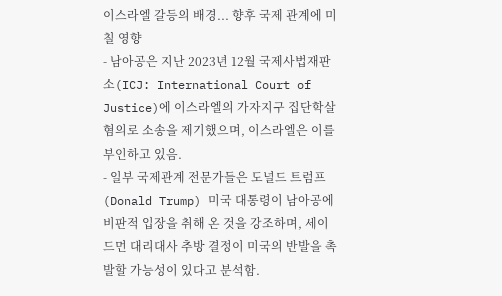이스라엘 갈등의 배경... 향후 국제 관계에 미칠 영향
- 남아공은 지난 2023년 12월 국제사법재판소(ICJ: International Court of Justice)에 이스라엘의 가자지구 집단학살 혐의로 소송을 제기했으며, 이스라엘은 이를 부인하고 있음.
- 일부 국제관계 전문가들은 도널드 트럼프(Donald Trump) 미국 대통령이 남아공에 비판적 입장을 취해 온 것을 강조하며, 세이드먼 대리대사 추방 결정이 미국의 반발을 촉발할 가능성이 있다고 분석함.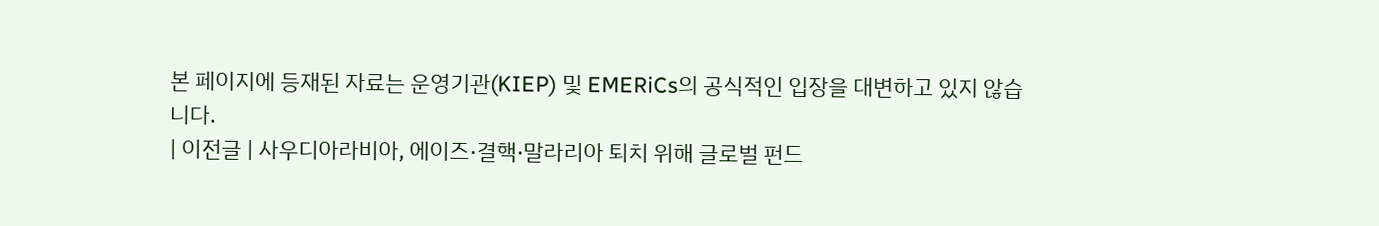본 페이지에 등재된 자료는 운영기관(KIEP) 및 EMERiCs의 공식적인 입장을 대변하고 있지 않습니다.
| 이전글 | 사우디아라비아, 에이즈·결핵·말라리아 퇴치 위해 글로벌 펀드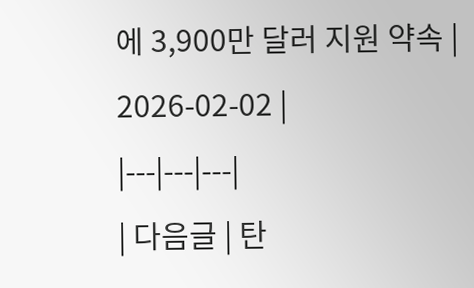에 3,900만 달러 지원 약속 | 2026-02-02 |
|---|---|---|
| 다음글 | 탄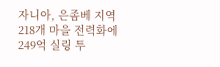자니아, 은좀베 지역 218개 마을 전력화에 249억 실링 투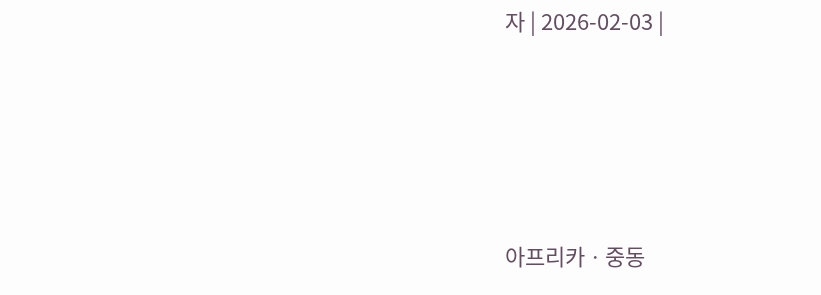자 | 2026-02-03 |




아프리카ㆍ중동